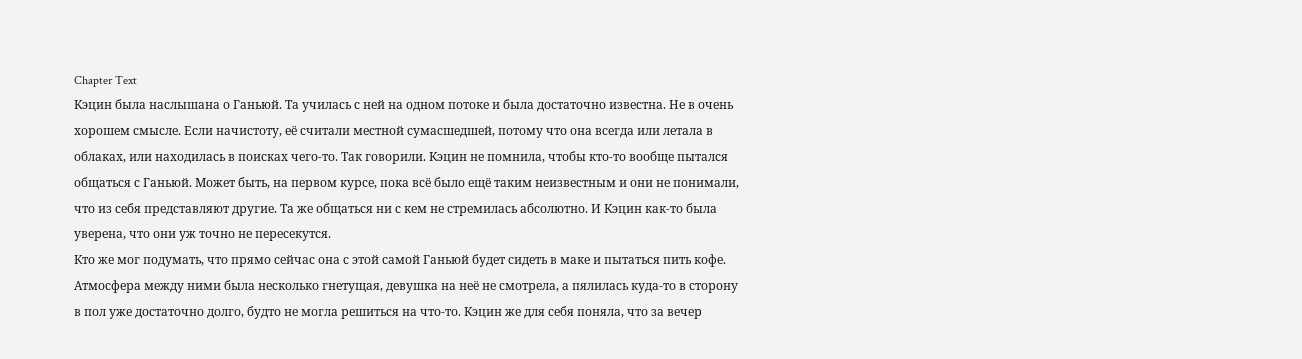Chapter Text
Кэцин была наслышана о Ганьюй. Та училась с ней на одном потоке и была достаточно известна. Не в очень хорошем смысле. Если начистоту, её считали местной сумасшедшей, потому что она всегда или летала в облаках, или находилась в поисках чего-то. Так говорили. Кэцин не помнила, чтобы кто-то вообще пытался общаться с Ганьюй. Может быть, на первом курсе, пока всё было ещё таким неизвестным и они не понимали, что из себя представляют другие. Та же общаться ни с кем не стремилась абсолютно. И Кэцин как-то была уверена, что они уж точно не пересекутся.
Кто же мог подумать, что прямо сейчас она с этой самой Ганьюй будет сидеть в маке и пытаться пить кофе. Атмосфера между ними была несколько гнетущая, девушка на неё не смотрела, а пялилась куда-то в сторону в пол уже достаточно долго, будто не могла решиться на что-то. Кэцин же для себя поняла, что за вечер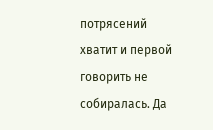потрясений хватит и первой говорить не собиралась. Да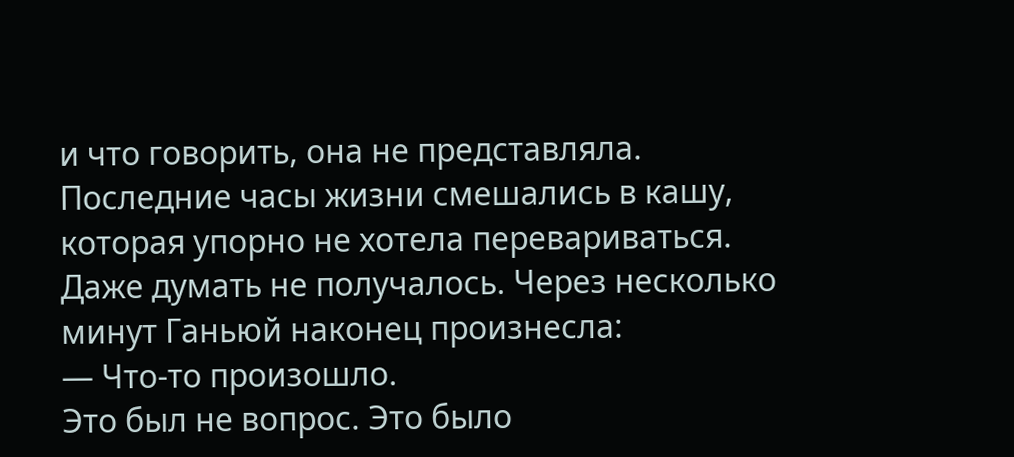и что говорить, она не представляла. Последние часы жизни смешались в кашу, которая упорно не хотела перевариваться. Даже думать не получалось. Через несколько минут Ганьюй наконец произнесла:
— Что-то произошло.
Это был не вопрос. Это было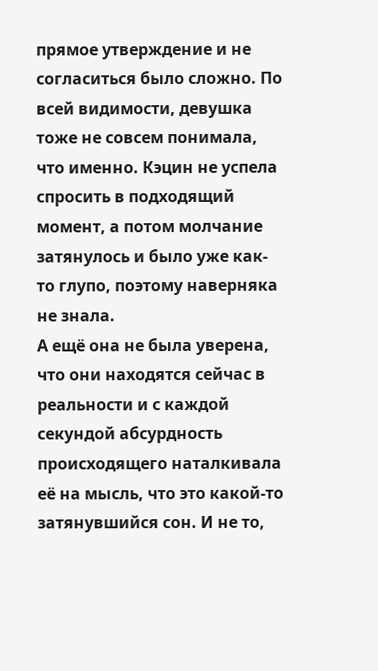прямое утверждение и не согласиться было сложно. По всей видимости, девушка тоже не совсем понимала, что именно. Кэцин не успела спросить в подходящий момент, а потом молчание затянулось и было уже как-то глупо, поэтому наверняка не знала.
А ещё она не была уверена, что они находятся сейчас в реальности и с каждой секундой абсурдность происходящего наталкивала её на мысль, что это какой-то затянувшийся сон. И не то,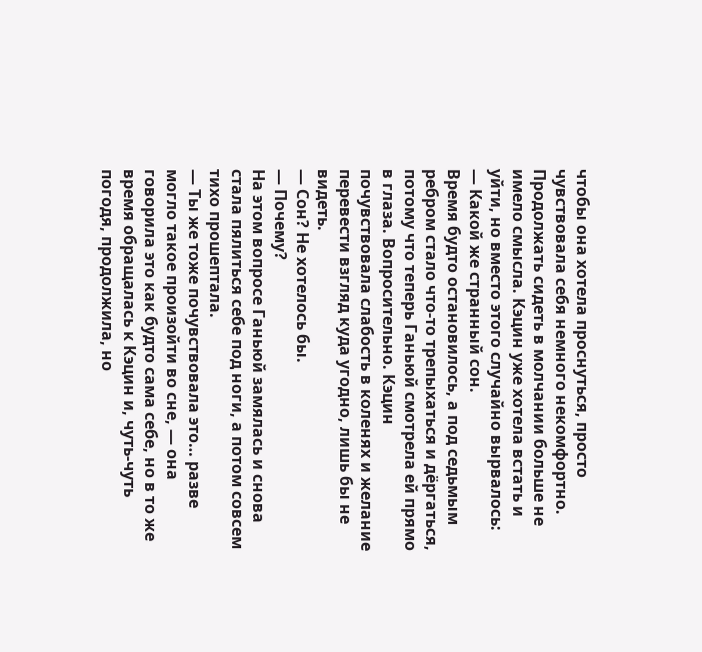чтобы она хотела проснуться, просто чувствовала себя немного некомфортно. Продолжать сидеть в молчании больше не имело смысла. Кэцин уже хотела встать и уйти, но вместо этого случайно вырвалось:
— Какой же странный сон.
Время будто остановилось, а под седьмым ребром стало что-то трепыхаться и дёргаться, потому что теперь Ганьюй смотрела ей прямо в глаза. Вопросительно. Кэцин почувствовала слабость в коленях и желание перевести взгляд куда угодно, лишь бы не видеть.
— Сон? Не хотелось бы.
— Почему?
На этом вопросе Ганьюй замялась и снова стала пялиться себе под ноги, а потом совсем тихо прошептала.
— Ты же тоже почувствовала это… разве могло такое произойти во сне, — она говорила это как будто сама себе, но в то же время обращалась к Кэцин и, чуть-чуть погодя, продолжила, но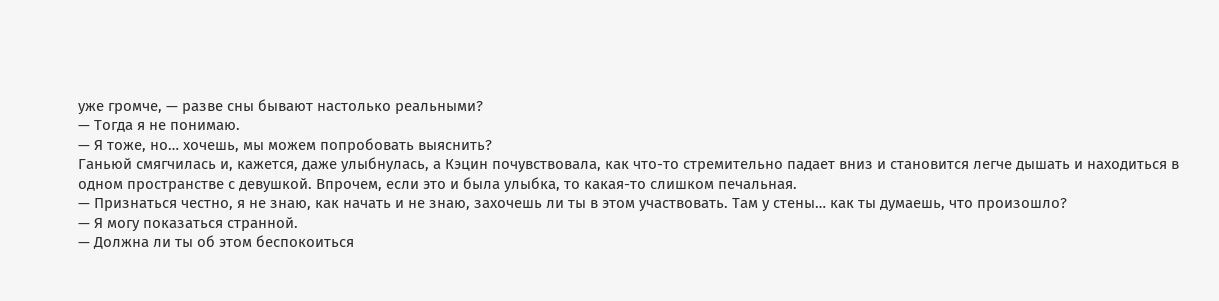уже громче, — разве сны бывают настолько реальными?
— Тогда я не понимаю.
— Я тоже, но… хочешь, мы можем попробовать выяснить?
Ганьюй смягчилась и, кажется, даже улыбнулась, а Кэцин почувствовала, как что-то стремительно падает вниз и становится легче дышать и находиться в одном пространстве с девушкой. Впрочем, если это и была улыбка, то какая-то слишком печальная.
— Признаться честно, я не знаю, как начать и не знаю, захочешь ли ты в этом участвовать. Там у стены… как ты думаешь, что произошло?
— Я могу показаться странной.
— Должна ли ты об этом беспокоиться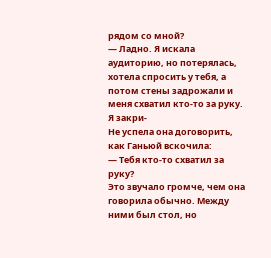рядом со мной?
— Ладно. Я искала аудиторию, но потерялась, хотела спросить у тебя, а потом стены задрожали и меня схватил кто-то за руку. Я закри-
Не успела она договорить, как Ганьюй вскочила:
— Тебя кто-то схватил за руку?
Это звучало громче, чем она говорила обычно. Между ними был стол, но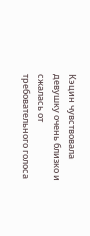Кэцин чувствовала девушку очень близко и сжалась от требовательного голоса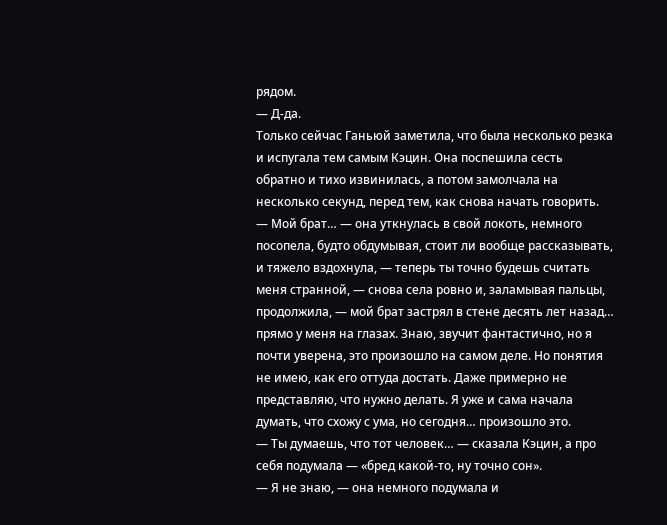рядом.
— Д-да.
Только сейчас Ганьюй заметила, что была несколько резка и испугала тем самым Кэцин. Она поспешила сесть обратно и тихо извинилась, а потом замолчала на несколько секунд, перед тем, как снова начать говорить.
— Мой брат… — она уткнулась в свой локоть, немного посопела, будто обдумывая, стоит ли вообще рассказывать, и тяжело вздохнула, — теперь ты точно будешь считать меня странной, — снова села ровно и, заламывая пальцы, продолжила, — мой брат застрял в стене десять лет назад… прямо у меня на глазах. Знаю, звучит фантастично, но я почти уверена, это произошло на самом деле. Но понятия не имею, как его оттуда достать. Даже примерно не представляю, что нужно делать. Я уже и сама начала думать, что схожу с ума, но сегодня… произошло это.
— Ты думаешь, что тот человек… — сказала Кэцин, а про себя подумала — «бред какой-то, ну точно сон».
— Я не знаю, — она немного подумала и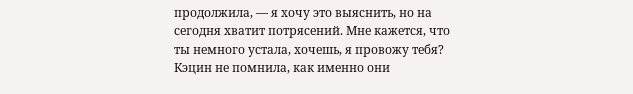продолжила, — я хочу это выяснить, но на сегодня хватит потрясений. Мне кажется, что ты немного устала, хочешь, я провожу тебя?
Кэцин не помнила, как именно они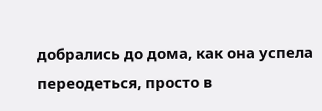добрались до дома, как она успела переодеться, просто в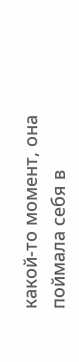какой-то момент, она поймала себя в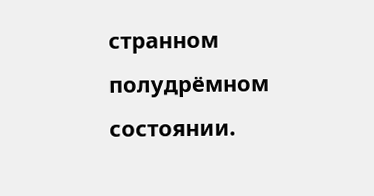странном полудрёмном состоянии.